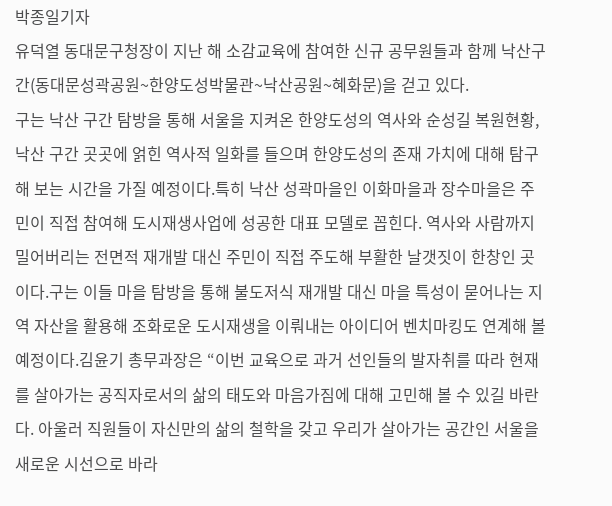박종일기자
유덕열 동대문구청장이 지난 해 소감교육에 참여한 신규 공무원들과 함께 낙산구간(동대문성곽공원~한양도성박물관~낙산공원~혜화문)을 걷고 있다.
구는 낙산 구간 탐방을 통해 서울을 지켜온 한양도성의 역사와 순성길 복원현황, 낙산 구간 곳곳에 얽힌 역사적 일화를 들으며 한양도성의 존재 가치에 대해 탐구해 보는 시간을 가질 예정이다.특히 낙산 성곽마을인 이화마을과 장수마을은 주민이 직접 참여해 도시재생사업에 성공한 대표 모델로 꼽힌다. 역사와 사람까지 밀어버리는 전면적 재개발 대신 주민이 직접 주도해 부활한 날갯짓이 한창인 곳이다.구는 이들 마을 탐방을 통해 불도저식 재개발 대신 마을 특성이 묻어나는 지역 자산을 활용해 조화로운 도시재생을 이뤄내는 아이디어 벤치마킹도 연계해 볼 예정이다.김윤기 총무과장은 “이번 교육으로 과거 선인들의 발자취를 따라 현재를 살아가는 공직자로서의 삶의 태도와 마음가짐에 대해 고민해 볼 수 있길 바란다. 아울러 직원들이 자신만의 삶의 철학을 갖고 우리가 살아가는 공간인 서울을 새로운 시선으로 바라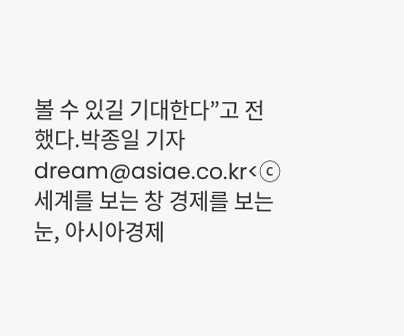볼 수 있길 기대한다”고 전했다.박종일 기자 dream@asiae.co.kr<ⓒ세계를 보는 창 경제를 보는 눈, 아시아경제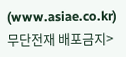(www.asiae.co.kr) 무단전재 배포금지>